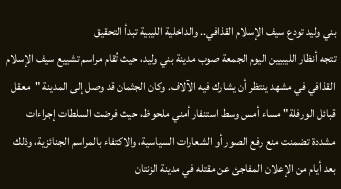بني وليد تودع سيف الإسلام القذافي.. والداخلية الليبية تبدأ التحقيق
تتجه أنظار الليبيين اليوم الجمعة صوب مدينة بني وليد، حيث تُقام مراسم تشييع سيف الإسلام القذافي في مشهد ينتظر أن يشارك فيه الآلاف. وكان الجثمان قد وصل إلى المدينة "معقل قبائل الورفلة" مساء أمس وسط استنفار أمني ملحوظ، حيث فرضت السلطات إجراءات مشددة تضمنت منع رفع الصور أو الشعارات السياسية، والاكتفاء بالمراسم الجنائزية، وذلك بعد أيام من الإعلان المفاجئ عن مقتله في مدينة الزنتان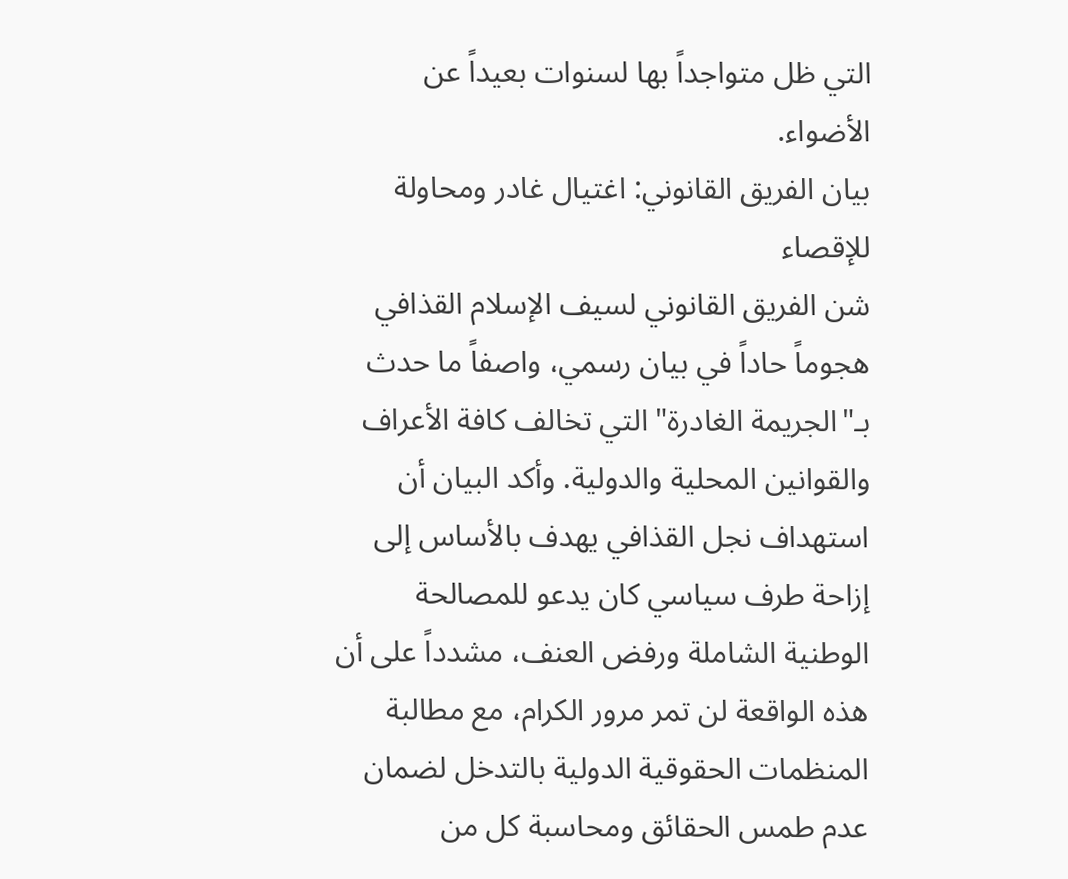التي ظل متواجداً بها لسنوات بعيداً عن الأضواء.
بيان الفريق القانوني: اغتيال غادر ومحاولة للإقصاء
شن الفريق القانوني لسيف الإسلام القذافي هجوماً حاداً في بيان رسمي، واصفاً ما حدث بـ"الجريمة الغادرة" التي تخالف كافة الأعراف والقوانين المحلية والدولية. وأكد البيان أن استهداف نجل القذافي يهدف بالأساس إلى إزاحة طرف سياسي كان يدعو للمصالحة الوطنية الشاملة ورفض العنف، مشدداً على أن هذه الواقعة لن تمر مرور الكرام، مع مطالبة المنظمات الحقوقية الدولية بالتدخل لضمان عدم طمس الحقائق ومحاسبة كل من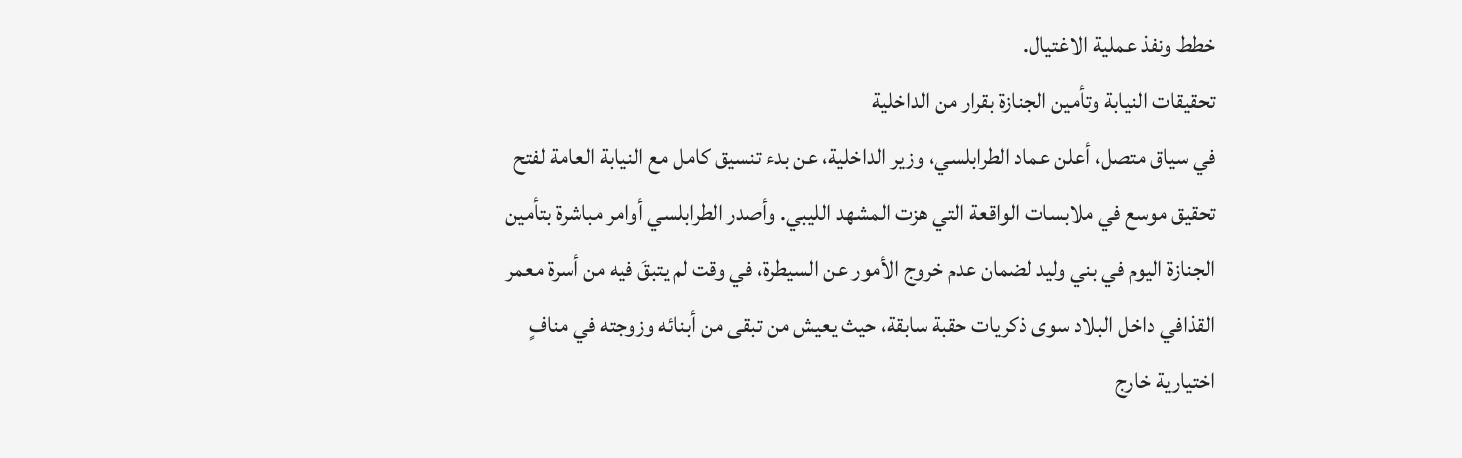خطط ونفذ عملية الاغتيال.
تحقيقات النيابة وتأمين الجنازة بقرار من الداخلية
في سياق متصل، أعلن عماد الطرابلسي، وزير الداخلية، عن بدء تنسيق كامل مع النيابة العامة لفتح تحقيق موسع في ملابسات الواقعة التي هزت المشهد الليبي. وأصدر الطرابلسي أوامر مباشرة بتأمين الجنازة اليوم في بني وليد لضمان عدم خروج الأمور عن السيطرة، في وقت لم يتبقَ فيه من أسرة معمر القذافي داخل البلاد سوى ذكريات حقبة سابقة، حيث يعيش من تبقى من أبنائه وزوجته في منافٍ اختيارية خارج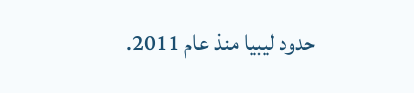حدود ليبيا منذ عام 2011.